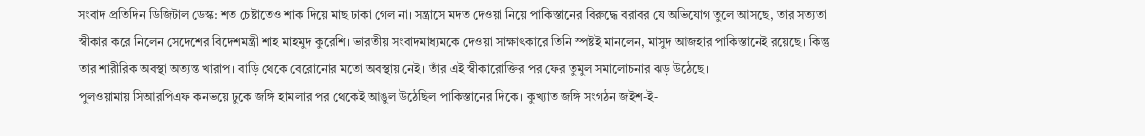সংবাদ প্রতিদিন ডিজিটাল ডেস্ক: শত চেষ্টাতেও শাক দিয়ে মাছ ঢাকা গেল না। সন্ত্রাসে মদত দেওয়া নিয়ে পাকিস্তানের বিরুদ্ধে বরাবর যে অভিযোগ তুলে আসছে, তার সত্যতা স্বীকার করে নিলেন সেদেশের বিদেশমন্ত্রী শাহ মাহমুদ কুরেশি। ভারতীয় সংবাদমাধ্যমকে দেওয়া সাক্ষাৎকারে তিনি স্পষ্টই মানলেন, মাসুদ আজহার পাকিস্তানেই রয়েছে। কিন্তু তার শারীরিক অবস্থা অত্যন্ত খারাপ। বাড়ি থেকে বেরোনোর মতো অবস্থায় নেই। তাঁর এই স্বীকারোক্তির পর ফের তুমুল সমালোচনার ঝড় উঠেছে।
পুলওয়ামায় সিআরপিএফ কনভয়ে ঢুকে জঙ্গি হামলার পর থেকেই আঙুল উঠেছিল পাকিস্তানের দিকে। কুখ্যাত জঙ্গি সংগঠন জইশ-ই-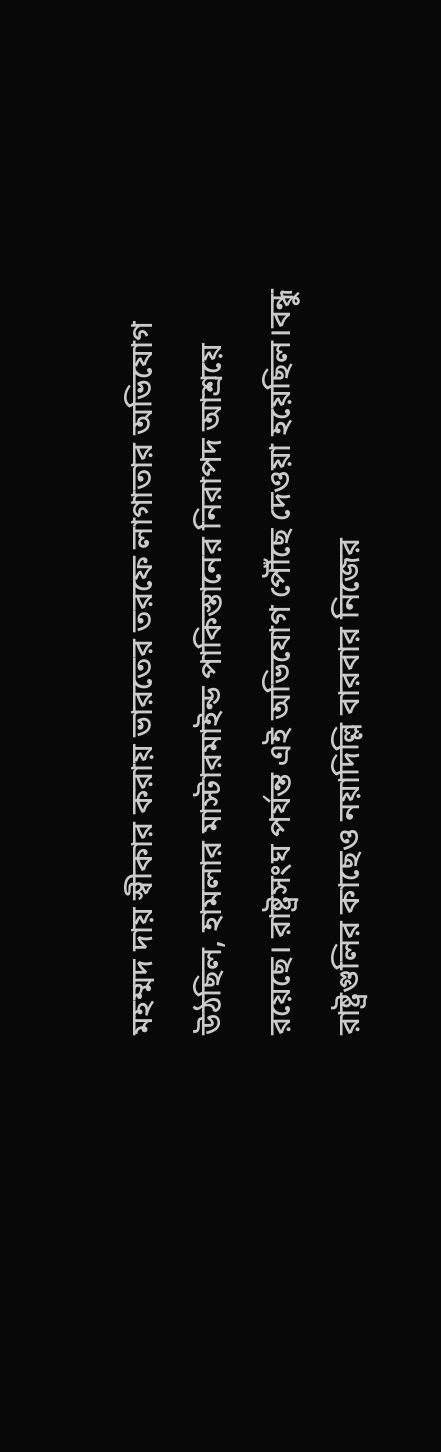মহম্মদ দায় স্বীকার করায় ভারতের তরফে লাগাতার অভিযোগ উঠছিল, হামলার মাস্টারমাইন্ড পাকিস্তানের নিরাপদ আশ্রয়ে রয়েছে। রাষ্ট্রসংঘ পর্যন্ত এই অভিযোগ পৌঁছে দেওয়া হয়েছিল।বন্ধু রাষ্ট্রগুলির কাছেও নয়াদিল্লি বারবার নিজের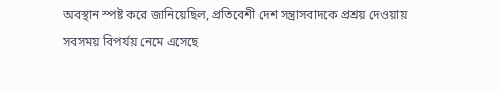অবস্থান স্পষ্ট করে জানিয়েছিল, প্রতিবেশী দেশ সন্ত্রাসবাদকে প্রশ্রয় দেওয়ায় সবসময় বিপর্যয় নেমে এসেছে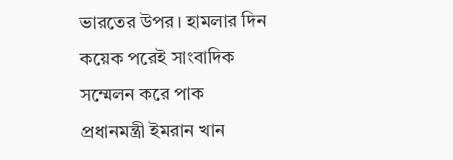ভারতের উপর। হামলার দিন কয়েক পরেই সাংবাদিক সম্মেলন করে পাক প্রধানমন্ত্রী ইমরান খান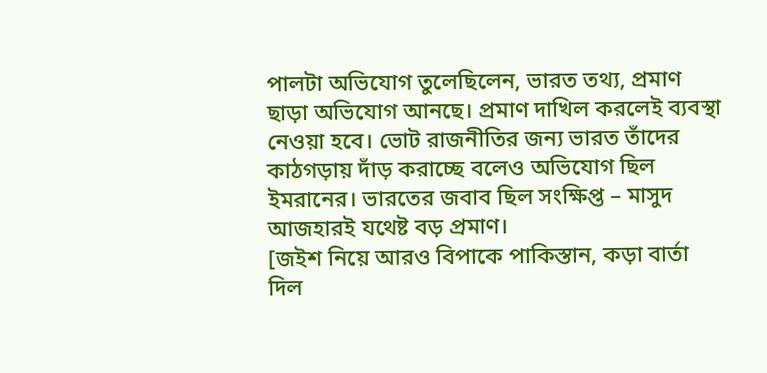পালটা অভিযোগ তুলেছিলেন, ভারত তথ্য, প্রমাণ ছাড়া অভিযোগ আনছে। প্রমাণ দাখিল করলেই ব্যবস্থা নেওয়া হবে। ভোট রাজনীতির জন্য ভারত তাঁদের কাঠগড়ায় দাঁড় করাচ্ছে বলেও অভিযোগ ছিল ইমরানের। ভারতের জবাব ছিল সংক্ষিপ্ত – মাসুদ আজহারই যথেষ্ট বড় প্রমাণ।
[জইশ নিয়ে আরও বিপাকে পাকিস্তান, কড়া বার্তা দিল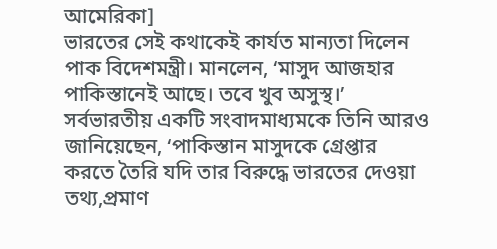আমেরিকা]
ভারতের সেই কথাকেই কার্যত মান্যতা দিলেন পাক বিদেশমন্ত্রী। মানলেন, ‘মাসুদ আজহার পাকিস্তানেই আছে। তবে খুব অসুস্থ।’ সর্বভারতীয় একটি সংবাদমাধ্যমকে তিনি আরও জানিয়েছেন, ‘পাকিস্তান মাসুদকে গ্রেপ্তার করতে তৈরি যদি তার বিরুদ্ধে ভারতের দেওয়া তথ্য,প্রমাণ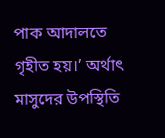পাক আদালতে গৃহীত হয়।’ অর্থাৎ মাসুদের উপস্থিতি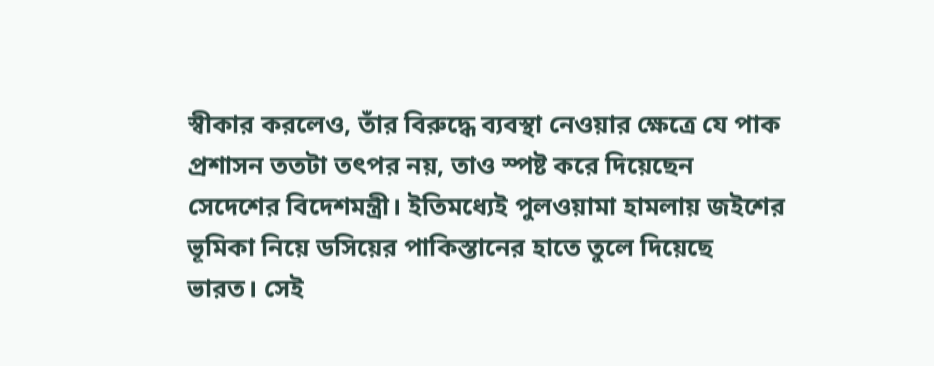স্বীকার করলেও, তাঁর বিরুদ্ধে ব্যবস্থা নেওয়ার ক্ষেত্রে যে পাক প্রশাসন ততটা তৎপর নয়, তাও স্পষ্ট করে দিয়েছেন সেদেশের বিদেশমন্ত্রী। ইতিমধ্যেই পুলওয়ামা হামলায় জইশের ভূমিকা নিয়ে ডসিয়ের পাকিস্তানের হাতে তুলে দিয়েছে ভারত। সেই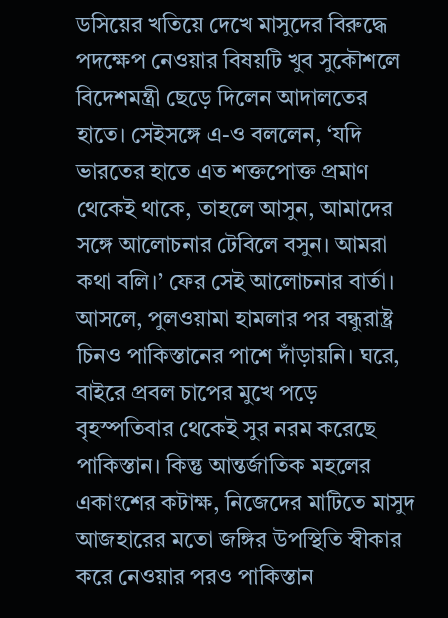ডসিয়ের খতিয়ে দেখে মাসুদের বিরুদ্ধে পদক্ষেপ নেওয়ার বিষয়টি খুব সুকৌশলে বিদেশমন্ত্রী ছেড়ে দিলেন আদালতের হাতে। সেইসঙ্গে এ-ও বললেন, ‘যদি ভারতের হাতে এত শক্তপোক্ত প্রমাণ থেকেই থাকে, তাহলে আসুন, আমাদের সঙ্গে আলোচনার টেবিলে বসুন। আমরা কথা বলি।’ ফের সেই আলোচনার বার্তা। আসলে, পুলওয়ামা হামলার পর বন্ধুরাষ্ট্র চিনও পাকিস্তানের পাশে দাঁড়ায়নি। ঘরে, বাইরে প্রবল চাপের মুখে পড়ে বৃহস্পতিবার থেকেই সুর নরম করেছে পাকিস্তান। কিন্তু আন্তর্জাতিক মহলের একাংশের কটাক্ষ, নিজেদের মাটিতে মাসুদ আজহারের মতো জঙ্গির উপস্থিতি স্বীকার করে নেওয়ার পরও পাকিস্তান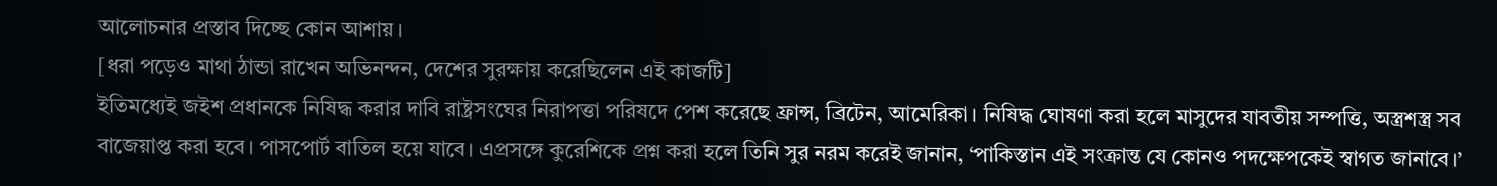আলোচনার প্রস্তাব দিচ্ছে কোন আশায়।
[ধরা পড়েও মাথা ঠান্ডা রাখেন অভিনন্দন, দেশের সুরক্ষায় করেছিলেন এই কাজটি]
ইতিমধ্যেই জইশ প্রধানকে নিষিদ্ধ করার দাবি রাষ্ট্রসংঘের নিরাপত্তা পরিষদে পেশ করেছে ফ্রান্স, ব্রিটেন, আমেরিকা। নিষিদ্ধ ঘোষণা করা হলে মাসুদের যাবতীয় সম্পত্তি, অস্ত্রশস্ত্র সব বাজেয়াপ্ত করা হবে। পাসপোর্ট বাতিল হয়ে যাবে। এপ্রসঙ্গে কুরেশিকে প্রশ্ন করা হলে তিনি সুর নরম করেই জানান, ‘পাকিস্তান এই সংক্রান্ত যে কোনও পদক্ষেপকেই স্বাগত জানাবে।’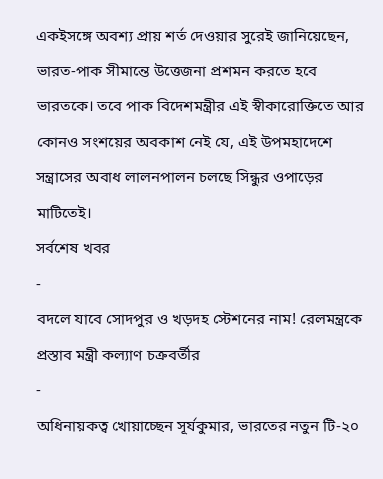একইসঙ্গে অবশ্য প্রায় শর্ত দেওয়ার সুরেই জানিয়েছেন, ভারত-পাক সীমান্তে উত্তেজনা প্রশমন করতে হবে ভারতকে। তবে পাক বিদেশমন্ত্রীর এই স্বীকারোক্তিতে আর কোনও সংশয়ের অবকাশ নেই যে, এই উপমহাদেশে সন্ত্রাসের অবাধ লালনপালন চলছে সিন্ধুর ওপাড়ের মাটিতেই।
সর্বশেষ খবর
-
বদলে যাবে সোদপুর ও খড়দহ স্টেশনের নাম! রেলমন্ত্রকে প্রস্তাব মন্ত্রী কল্যাণ চক্রবর্তীর
-
অধিনায়কত্ব খোয়াচ্ছেন সূর্যকুমার, ভারতের নতুন টি-২০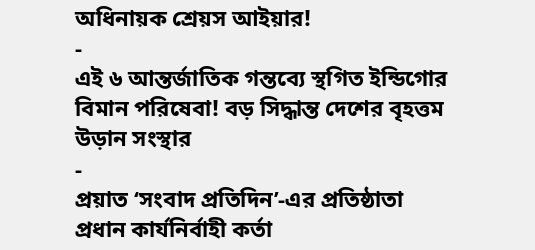অধিনায়ক শ্রেয়স আইয়ার!
-
এই ৬ আন্তর্জাতিক গন্তব্যে স্থগিত ইন্ডিগোর বিমান পরিষেবা! বড় সিদ্ধান্ত দেশের বৃহত্তম উড়ান সংস্থার
-
প্রয়াত ‘সংবাদ প্রতিদিন’-এর প্রতিষ্ঠাতা প্রধান কার্যনির্বাহী কর্তা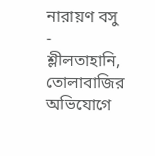নারায়ণ বসু
-
শ্লীলতাহানি, তোলাবাজির অভিযোগে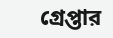গ্রেপ্তার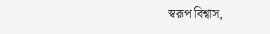স্বরূপ বিশ্বাস,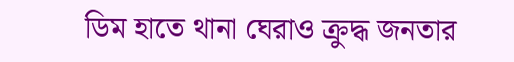ডিম হাতে থানা ঘেরাও ক্রুদ্ধ জনতার